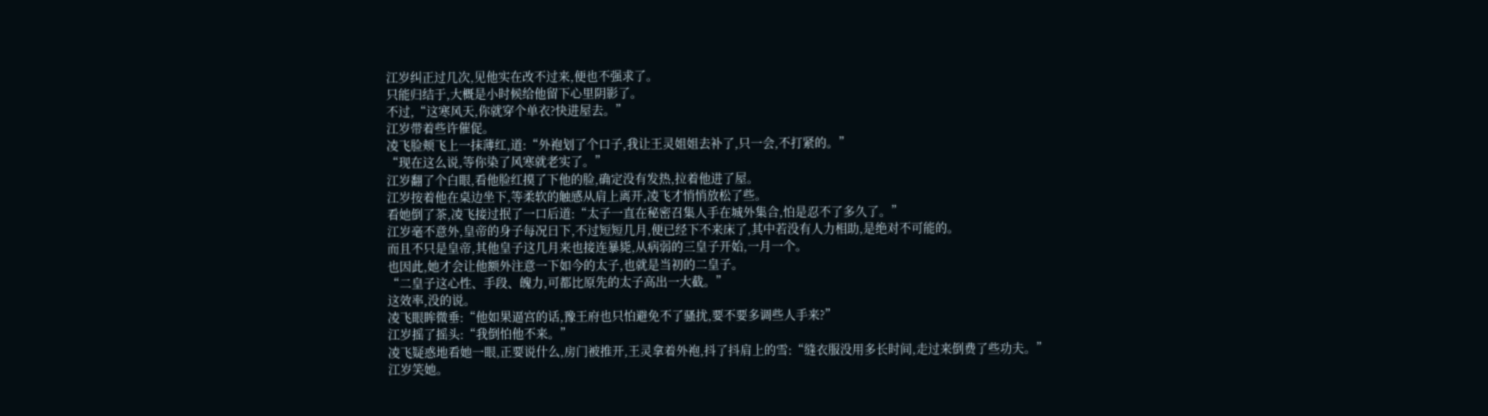江岁纠正过几次,见他实在改不过来,便也不强求了。
只能归结于,大概是小时候给他留下心里阴影了。
不过,“这寒风天,你就穿个单衣?快进屋去。”
江岁带着些许催促。
凌飞脸颊飞上一抹薄红,道:“外袍划了个口子,我让王灵姐姐去补了,只一会,不打紧的。”
“现在这么说,等你染了风寒就老实了。”
江岁翻了个白眼,看他脸红摸了下他的脸,确定没有发热,拉着他进了屋。
江岁按着他在桌边坐下,等柔软的触感从肩上离开,凌飞才悄悄放松了些。
看她倒了茶,凌飞接过抿了一口后道:“太子一直在秘密召集人手在城外集合,怕是忍不了多久了。”
江岁毫不意外,皇帝的身子每况日下,不过短短几月,便已经下不来床了,其中若没有人力相助,是绝对不可能的。
而且不只是皇帝,其他皇子这几月来也接连暴毙,从病弱的三皇子开始,一月一个。
也因此,她才会让他额外注意一下如今的太子,也就是当初的二皇子。
“二皇子这心性、手段、魄力,可都比原先的太子高出一大截。”
这效率,没的说。
凌飞眼眸微垂:“他如果逼宫的话,豫王府也只怕避免不了骚扰,要不要多调些人手来?”
江岁摇了摇头:“我倒怕他不来。”
凌飞疑惑地看她一眼,正要说什么,房门被推开,王灵拿着外袍,抖了抖肩上的雪:“缝衣服没用多长时间,走过来倒费了些功夫。”
江岁笑她。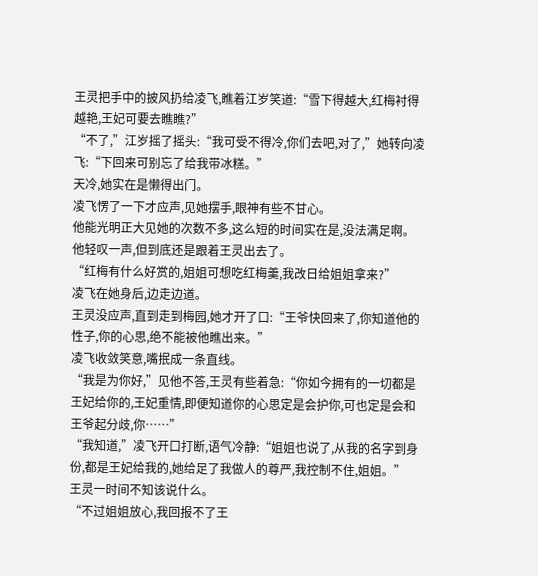王灵把手中的披风扔给凌飞,瞧着江岁笑道:“雪下得越大,红梅衬得越艳,王妃可要去瞧瞧?”
“不了,”江岁摇了摇头:“我可受不得冷,你们去吧,对了,”她转向凌飞:“下回来可别忘了给我带冰糕。”
天冷,她实在是懒得出门。
凌飞愣了一下才应声,见她摆手,眼神有些不甘心。
他能光明正大见她的次数不多,这么短的时间实在是,没法满足啊。
他轻叹一声,但到底还是跟着王灵出去了。
“红梅有什么好赏的,姐姐可想吃红梅羹,我改日给姐姐拿来?”
凌飞在她身后,边走边道。
王灵没应声,直到走到梅园,她才开了口:“王爷快回来了,你知道他的性子,你的心思,绝不能被他瞧出来。”
凌飞收敛笑意,嘴抿成一条直线。
“我是为你好,”见他不答,王灵有些着急:“你如今拥有的一切都是王妃给你的,王妃重情,即便知道你的心思定是会护你,可也定是会和王爷起分歧,你……”
“我知道,”凌飞开口打断,语气冷静:“姐姐也说了,从我的名字到身份,都是王妃给我的,她给足了我做人的尊严,我控制不住,姐姐。”
王灵一时间不知该说什么。
“不过姐姐放心,我回报不了王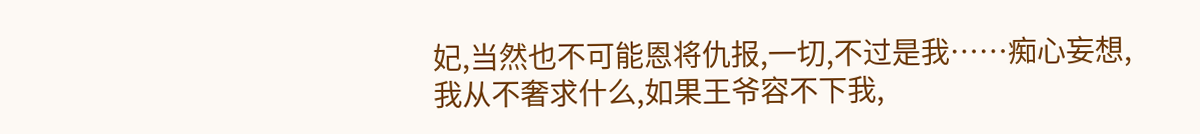妃,当然也不可能恩将仇报,一切,不过是我……痴心妄想,我从不奢求什么,如果王爷容不下我,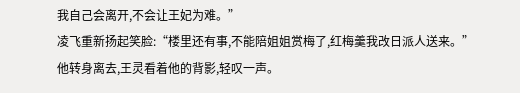我自己会离开,不会让王妃为难。”
凌飞重新扬起笑脸:“楼里还有事,不能陪姐姐赏梅了,红梅羹我改日派人送来。”
他转身离去,王灵看着他的背影,轻叹一声。